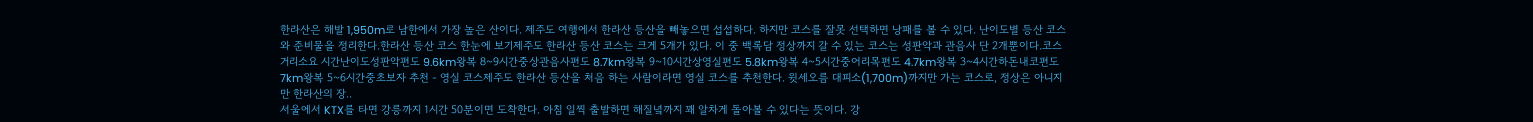한라산은 해발 1,950m로 남한에서 가장 높은 산이다. 제주도 여행에서 한라산 등산을 빼놓으면 섭섭하다. 하지만 코스를 잘못 선택하면 낭패를 볼 수 있다. 난이도별 등산 코스와 준비물을 정리한다.한라산 등산 코스 한눈에 보기제주도 한라산 등산 코스는 크게 5개가 있다. 이 중 백록담 정상까지 갈 수 있는 코스는 성판악과 관음사 단 2개뿐이다.코스거리소요 시간난이도성판악편도 9.6km왕복 8~9시간중상관음사편도 8.7km왕복 9~10시간상영실편도 5.8km왕복 4~5시간중어리목편도 4.7km왕복 3~4시간하돈내코편도 7km왕복 5~6시간중초보자 추천 - 영실 코스제주도 한라산 등산을 처음 하는 사람이라면 영실 코스를 추천한다. 윗세오름 대피소(1,700m)까지만 가는 코스로, 정상은 아니지만 한라산의 장..
서울에서 KTX를 타면 강릉까지 1시간 50분이면 도착한다. 아침 일찍 출발하면 해질녘까지 꽤 알차게 돌아볼 수 있다는 뜻이다. 강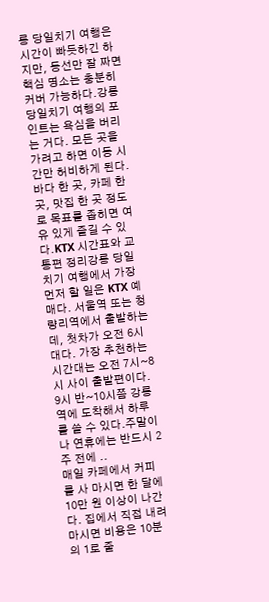릉 당일치기 여행은 시간이 빠듯하긴 하지만, 동선만 잘 짜면 핵심 명소는 충분히 커버 가능하다.강릉 당일치기 여행의 포인트는 욕심을 버리는 거다. 모든 곳을 가려고 하면 이동 시간만 허비하게 된다. 바다 한 곳, 카페 한 곳, 맛집 한 곳 정도로 목표를 좁히면 여유 있게 즐길 수 있다.KTX 시간표와 교통편 정리강릉 당일치기 여행에서 가장 먼저 할 일은 KTX 예매다. 서울역 또는 청량리역에서 출발하는데, 첫차가 오전 6시대다. 가장 추천하는 시간대는 오전 7시~8시 사이 출발편이다. 9시 반~10시쯤 강릉역에 도착해서 하루를 쓸 수 있다.주말이나 연휴에는 반드시 2주 전에 ..
매일 카페에서 커피를 사 마시면 한 달에 10만 원 이상이 나간다. 집에서 직접 내려 마시면 비용은 10분의 1로 줄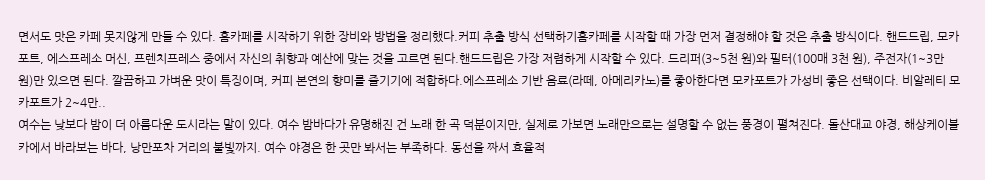면서도 맛은 카페 못지않게 만들 수 있다. 홈카페를 시작하기 위한 장비와 방법을 정리했다.커피 추출 방식 선택하기홈카페를 시작할 때 가장 먼저 결정해야 할 것은 추출 방식이다. 핸드드립, 모카포트, 에스프레소 머신, 프렌치프레스 중에서 자신의 취향과 예산에 맞는 것을 고르면 된다.핸드드립은 가장 저렴하게 시작할 수 있다. 드리퍼(3~5천 원)와 필터(100매 3천 원), 주전자(1~3만 원)만 있으면 된다. 깔끔하고 가벼운 맛이 특징이며, 커피 본연의 향미를 즐기기에 적합하다.에스프레소 기반 음료(라떼, 아메리카노)를 좋아한다면 모카포트가 가성비 좋은 선택이다. 비알레티 모카포트가 2~4만..
여수는 낮보다 밤이 더 아름다운 도시라는 말이 있다. 여수 밤바다가 유명해진 건 노래 한 곡 덕분이지만, 실제로 가보면 노래만으로는 설명할 수 없는 풍경이 펼쳐진다. 돌산대교 야경, 해상케이블카에서 바라보는 바다, 낭만포차 거리의 불빛까지. 여수 야경은 한 곳만 봐서는 부족하다. 동선을 짜서 효율적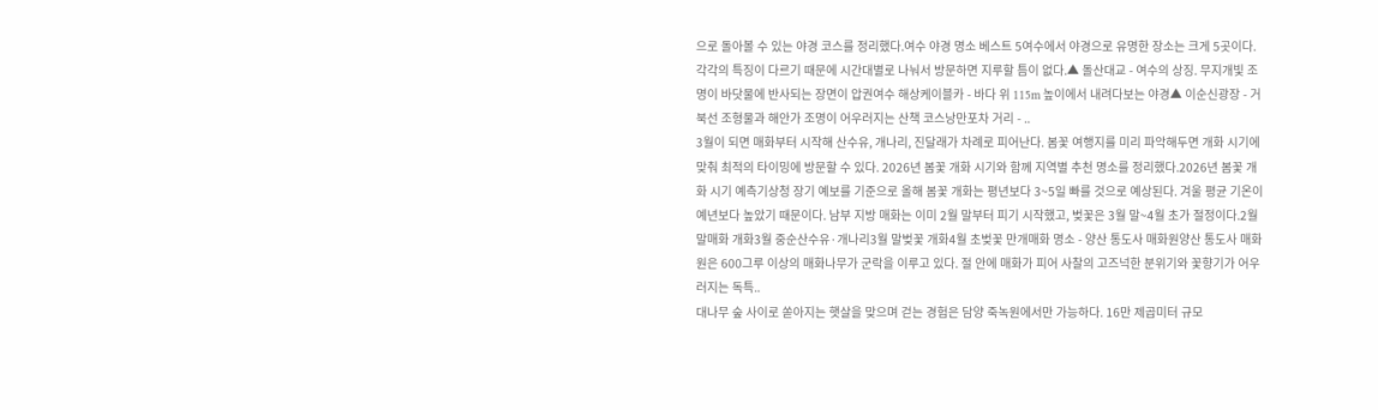으로 돌아볼 수 있는 야경 코스를 정리했다.여수 야경 명소 베스트 5여수에서 야경으로 유명한 장소는 크게 5곳이다. 각각의 특징이 다르기 때문에 시간대별로 나눠서 방문하면 지루할 틈이 없다.▲ 돌산대교 - 여수의 상징. 무지개빛 조명이 바닷물에 반사되는 장면이 압권여수 해상케이블카 - 바다 위 115m 높이에서 내려다보는 야경▲ 이순신광장 - 거북선 조형물과 해안가 조명이 어우러지는 산책 코스낭만포차 거리 - ..
3월이 되면 매화부터 시작해 산수유, 개나리, 진달래가 차례로 피어난다. 봄꽃 여행지를 미리 파악해두면 개화 시기에 맞춰 최적의 타이밍에 방문할 수 있다. 2026년 봄꽃 개화 시기와 함께 지역별 추천 명소를 정리했다.2026년 봄꽃 개화 시기 예측기상청 장기 예보를 기준으로 올해 봄꽃 개화는 평년보다 3~5일 빠를 것으로 예상된다. 겨울 평균 기온이 예년보다 높았기 때문이다. 남부 지방 매화는 이미 2월 말부터 피기 시작했고, 벚꽃은 3월 말~4월 초가 절정이다.2월 말매화 개화3월 중순산수유·개나리3월 말벚꽃 개화4월 초벚꽃 만개매화 명소 - 양산 통도사 매화원양산 통도사 매화원은 600그루 이상의 매화나무가 군락을 이루고 있다. 절 안에 매화가 피어 사찰의 고즈넉한 분위기와 꽃향기가 어우러지는 독특..
대나무 숲 사이로 쏟아지는 햇살을 맞으며 걷는 경험은 담양 죽녹원에서만 가능하다. 16만 제곱미터 규모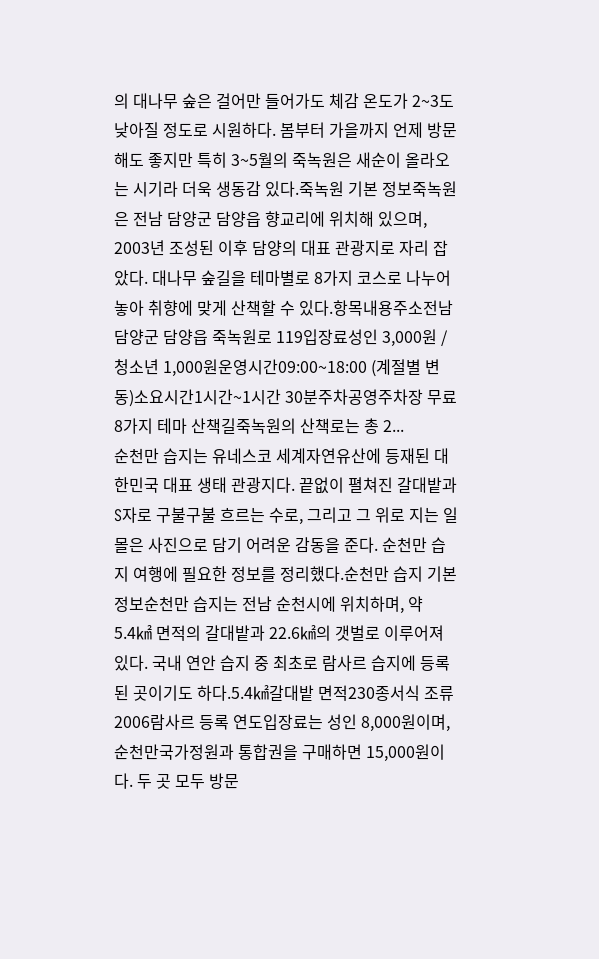의 대나무 숲은 걸어만 들어가도 체감 온도가 2~3도 낮아질 정도로 시원하다. 봄부터 가을까지 언제 방문해도 좋지만 특히 3~5월의 죽녹원은 새순이 올라오는 시기라 더욱 생동감 있다.죽녹원 기본 정보죽녹원은 전남 담양군 담양읍 향교리에 위치해 있으며, 2003년 조성된 이후 담양의 대표 관광지로 자리 잡았다. 대나무 숲길을 테마별로 8가지 코스로 나누어 놓아 취향에 맞게 산책할 수 있다.항목내용주소전남 담양군 담양읍 죽녹원로 119입장료성인 3,000원 / 청소년 1,000원운영시간09:00~18:00 (계절별 변동)소요시간1시간~1시간 30분주차공영주차장 무료8가지 테마 산책길죽녹원의 산책로는 총 2...
순천만 습지는 유네스코 세계자연유산에 등재된 대한민국 대표 생태 관광지다. 끝없이 펼쳐진 갈대밭과 S자로 구불구불 흐르는 수로, 그리고 그 위로 지는 일몰은 사진으로 담기 어려운 감동을 준다. 순천만 습지 여행에 필요한 정보를 정리했다.순천만 습지 기본 정보순천만 습지는 전남 순천시에 위치하며, 약 5.4㎢ 면적의 갈대밭과 22.6㎢의 갯벌로 이루어져 있다. 국내 연안 습지 중 최초로 람사르 습지에 등록된 곳이기도 하다.5.4㎢갈대밭 면적230종서식 조류2006람사르 등록 연도입장료는 성인 8,000원이며, 순천만국가정원과 통합권을 구매하면 15,000원이다. 두 곳 모두 방문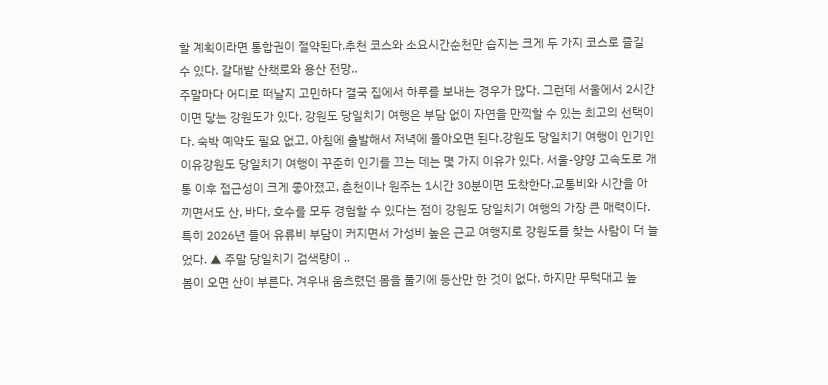할 계획이라면 통합권이 절약된다.추천 코스와 소요시간순천만 습지는 크게 두 가지 코스로 즐길 수 있다. 갈대밭 산책로와 용산 전망..
주말마다 어디로 떠날지 고민하다 결국 집에서 하루를 보내는 경우가 많다. 그런데 서울에서 2시간이면 닿는 강원도가 있다. 강원도 당일치기 여행은 부담 없이 자연을 만끽할 수 있는 최고의 선택이다. 숙박 예약도 필요 없고, 아침에 출발해서 저녁에 돌아오면 된다.강원도 당일치기 여행이 인기인 이유강원도 당일치기 여행이 꾸준히 인기를 끄는 데는 몇 가지 이유가 있다. 서울-양양 고속도로 개통 이후 접근성이 크게 좋아졌고, 춘천이나 원주는 1시간 30분이면 도착한다.교통비와 시간을 아끼면서도 산, 바다, 호수를 모두 경험할 수 있다는 점이 강원도 당일치기 여행의 가장 큰 매력이다.특히 2026년 들어 유류비 부담이 커지면서 가성비 높은 근교 여행지로 강원도를 찾는 사람이 더 늘었다. ▲ 주말 당일치기 검색량이 ..
봄이 오면 산이 부른다. 겨우내 움츠렸던 몸을 풀기에 등산만 한 것이 없다. 하지만 무턱대고 높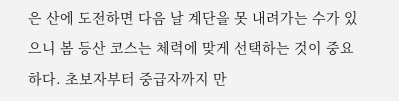은 산에 도전하면 다음 날 계단을 못 내려가는 수가 있으니 봄 등산 코스는 체력에 맞게 선택하는 것이 중요하다. 초보자부터 중급자까지 만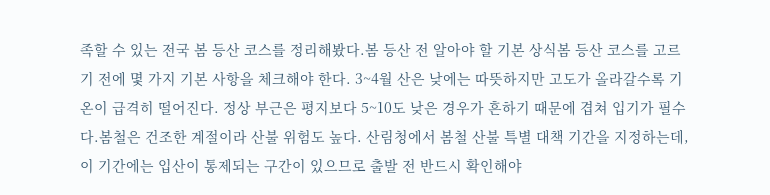족할 수 있는 전국 봄 등산 코스를 정리해봤다.봄 등산 전 알아야 할 기본 상식봄 등산 코스를 고르기 전에 몇 가지 기본 사항을 체크해야 한다. 3~4월 산은 낮에는 따뜻하지만 고도가 올라갈수록 기온이 급격히 떨어진다. 정상 부근은 평지보다 5~10도 낮은 경우가 흔하기 때문에 겹쳐 입기가 필수다.봄철은 건조한 계절이라 산불 위험도 높다. 산림청에서 봄철 산불 특별 대책 기간을 지정하는데, 이 기간에는 입산이 통제되는 구간이 있으므로 출발 전 반드시 확인해야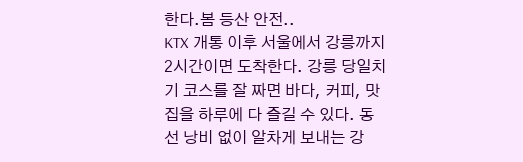한다.봄 등산 안전..
KTX 개통 이후 서울에서 강릉까지 2시간이면 도착한다. 강릉 당일치기 코스를 잘 짜면 바다, 커피, 맛집을 하루에 다 즐길 수 있다. 동선 낭비 없이 알차게 보내는 강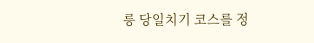릉 당일치기 코스를 정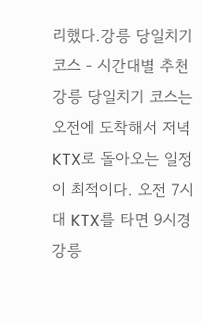리했다.강릉 당일치기 코스 - 시간대별 추천강릉 당일치기 코스는 오전에 도착해서 저녁 KTX로 돌아오는 일정이 최적이다. 오전 7시대 KTX를 타면 9시경 강릉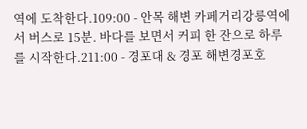역에 도착한다.109:00 - 안목 해변 카페거리강릉역에서 버스로 15분. 바다를 보면서 커피 한 잔으로 하루를 시작한다.211:00 - 경포대 & 경포 해변경포호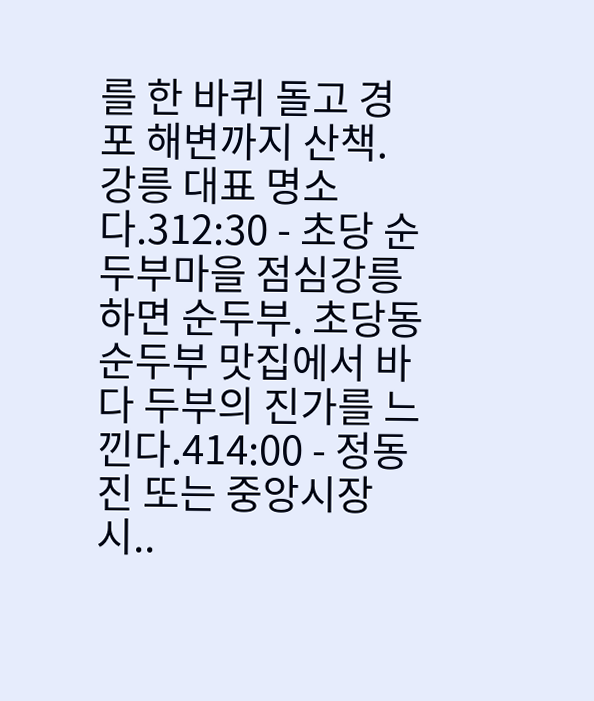를 한 바퀴 돌고 경포 해변까지 산책. 강릉 대표 명소다.312:30 - 초당 순두부마을 점심강릉 하면 순두부. 초당동 순두부 맛집에서 바다 두부의 진가를 느낀다.414:00 - 정동진 또는 중앙시장시..